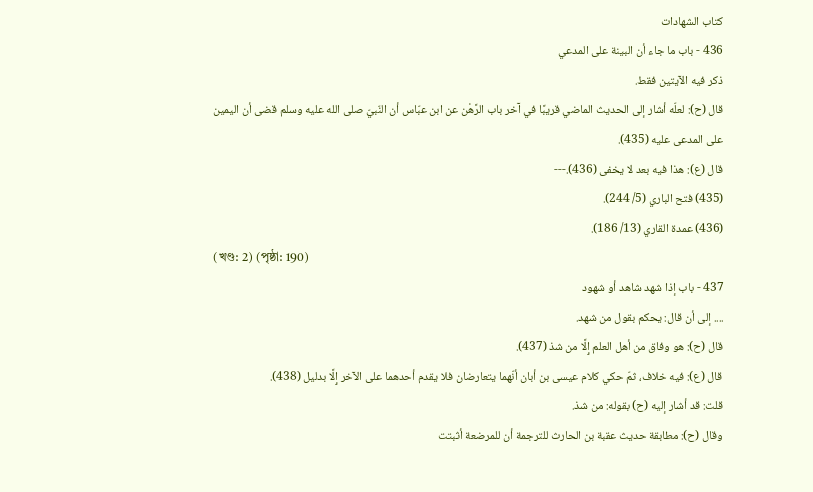كتاب الشهادات
436 - باب ما جاء أن البينة على المدعي
ذكر فيه الآيتين فقط.
قال (ح): لعلّه أشار إلى الحديث الماضي قريبًا في آخر باب الرَّهْن عن ابن عبّاس أن النّبيّ صلى الله عليه وسلم قضى أن اليمين على المدعى عليه (435).
قال (ع): هذا فيه بعد لا يخفى (436).---
(435) فتح الباري (5/ 244).
(436) عمدة القاري (13/ 186).
(খণ্ড: 2) (পৃষ্ঠা: 190)
437 - باب إذا شهد شاهد أو شهود
.... إلى أن قال: يحكم بقول من شهد.
قال (ح): هو وفاق من أهل العلم إِلَّا من شذ (437).
قال (ع): فيه خلاف، ثمّ حكي كلام عيسى بن أبان أنّهما يتعارضان فلا يقدم أحدهما على الآخر إِلَّا بدليل (438).
قلت: قد أشار إليه (ح) بقوله: من شذ.
وقال (ح): مطابقة حديث عقبة بن الحارث للترجمة أن للمرضعة أثبتت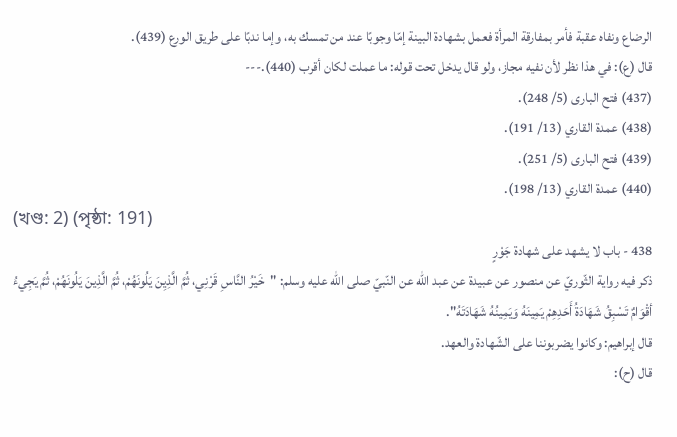الرضاع ونفاه عقبة فأمر بمفارقة المرأة فعمل بشهادة البينة إمّا وجوبًا عند من تمسك به، وإما ندبًا على طريق الورع (439).
قال (ع): في هذا نظر لأن نفيه مجاز، ولو قال يدخل تحت قوله: ما عملت لكان أقرب (440).---
(437) فتح البارى (5/ 248).
(438) عمدة القاري (13/ 191).
(439) فتح البارى (5/ 251).
(440) عمدة القاري (13/ 198).
(খণ্ড: 2) (পৃষ্ঠা: 191)
438 - باب لا يشهد على شهادة جَوْرٍ
ذكر فيه رواية الثّوريّ عن منصور عن عبيدة عن عبد الله عن النّبيّ صلى الله عليه وسلم: "خَيْرُ النَّاسِ قَرْنِي، ثُمَّ الَّذِيِنَ يَلُونَهُمْ، ثُمَّ الَّذِينَ يَلُونَهُمْ، ثُمَّ يَجِيءُ أقْوَامٌ تَسْبِقُ شَهَادَةُ أَحَدِهِمْ يَمِينَهُ وَيَمِينُهُ شَهَادَتَهُ".
قال إبراهيم: وكانوا يضربوننا على الشّهادة والعهد.
قال (ح):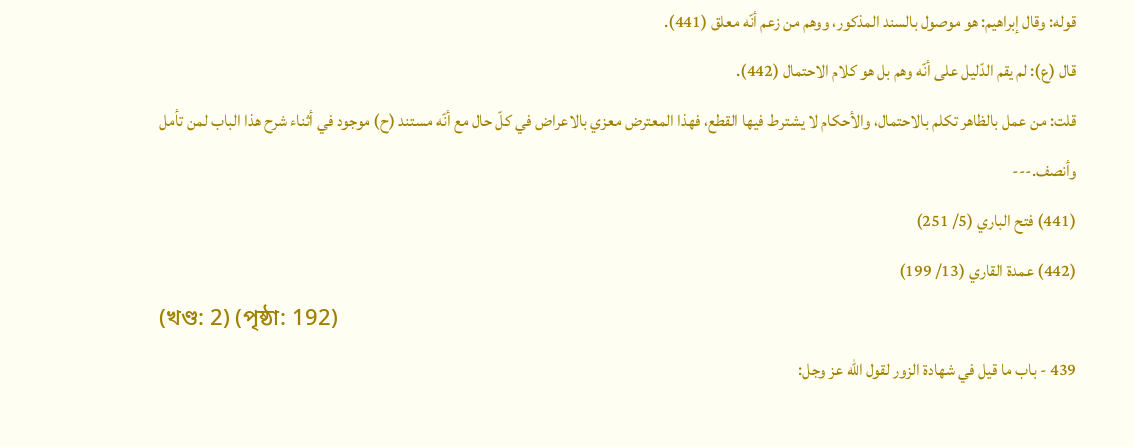قوله: وقال إبراهيم: هو موصول بالسند المذكور، ووهم من زعم أنّه معلق (441).
قال (ع): لم يقم الدّليل على أنّه وهم بل هو كلام الاحتمال (442).
قلت: من عمل بالظاهر تكلم بالاحتمال، والأحكام لا يشترط فيها القطع، فهذا المعترض معزي بالاعراض في كلّ حال مع أنّه مستند (ح) موجود في أثناء شرح هذا الباب لمن تأمل وأنصف.---
(441) فتح الباري (5/ 251)
(442) عمدة القاري (13/ 199)
(খণ্ড: 2) (পৃষ্ঠা: 192)
439 - باب ما قيل في شهادة الزور لقول الله عز وجل: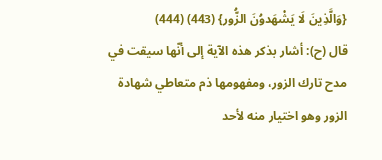{وَالَّذِينَ لَا يَشْهَدوُنَ الزُّور} (443) (444)
قال (ح): أشار بذكر هذه الآية إلى أنّها سيقت في مدح تارك الزور، ومفهومها ذم متعاطي شهادة الزور وهو اختيار منه لأحد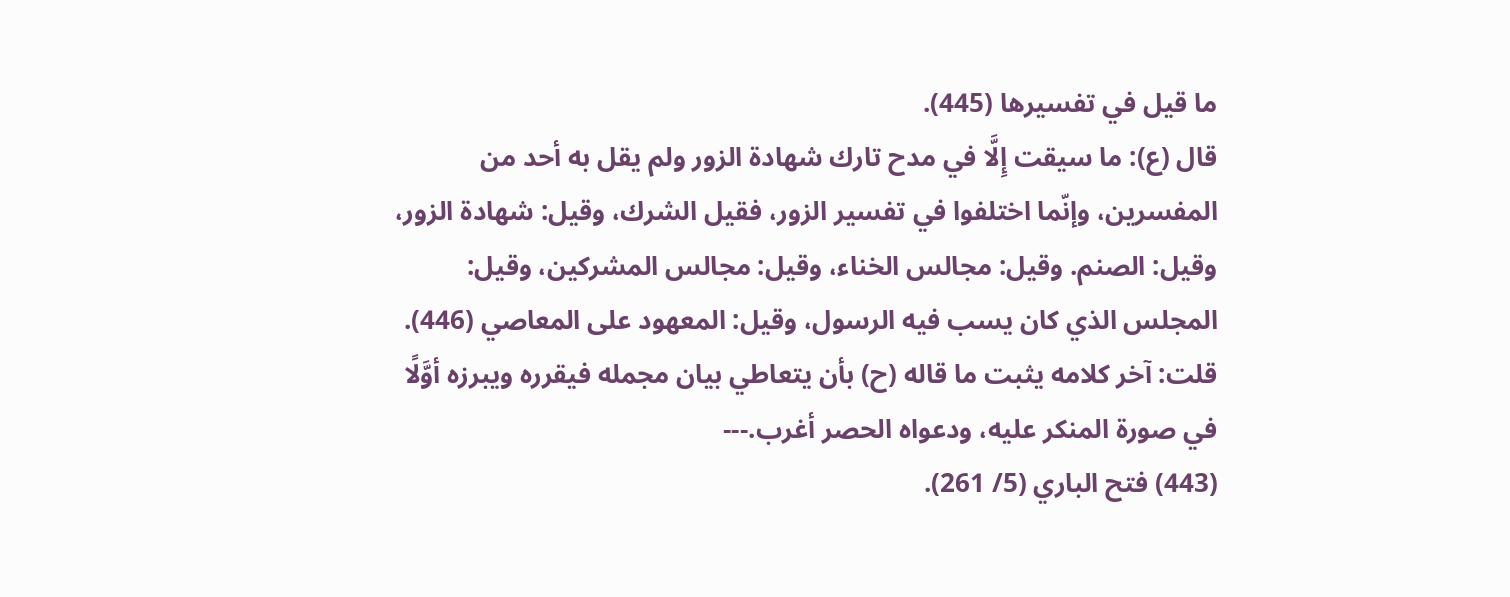ما قيل في تفسيرها (445).
قال (ع): ما سيقت إِلَّا في مدح تارك شهادة الزور ولم يقل به أحد من المفسرين، وإنّما اختلفوا في تفسير الزور، فقيل الشرك، وقيل: شهادة الزور، وقيل: الصنم. وقيل: مجالس الخناء، وقيل: مجالس المشركين، وقيل: المجلس الذي كان يسب فيه الرسول، وقيل: المعهود على المعاصي (446).
قلت: آخر كلامه يثبت ما قاله (ح) بأن يتعاطي بيان مجمله فيقرره ويبرزه أوَّلًا في صورة المنكر عليه، ودعواه الحصر أغرب.---
(443) فتح الباري (5/ 261).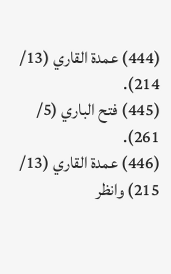(444) عمدة القاري (13/ 214).
(445) فتح الباري (5/ 261).
(446) عمدة القاري (13/ 215) وانظر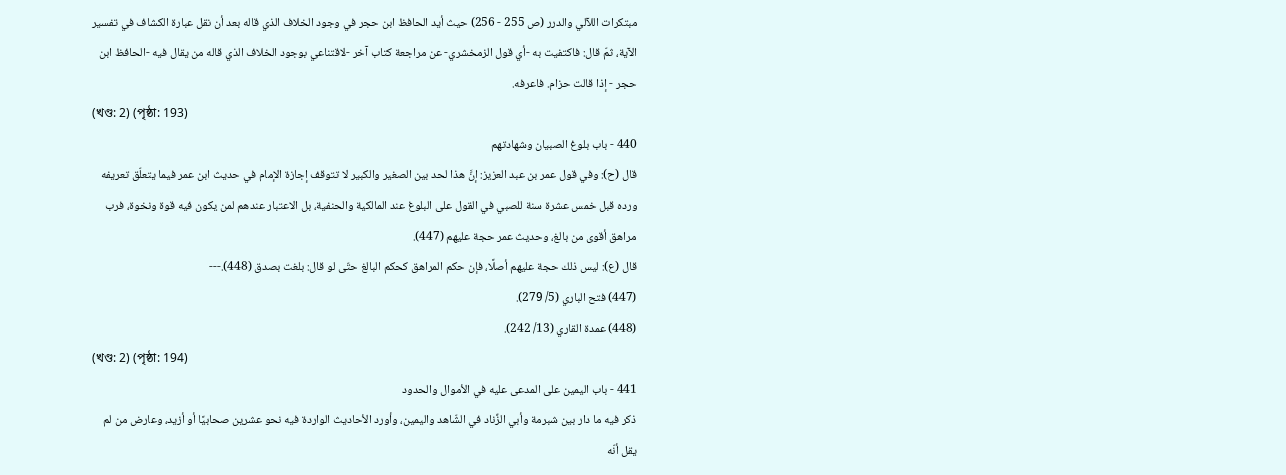مبتكرات اللآلي والدرر (ص 255 - 256) حيث أيد الحافظ ابن حجر في وجود الخلاف الذي قاله بعد أن نقل عبارة الكشاف في تفسير الآية، ثمّ قال: فاكتفيت به -أي قول الزمخشري- عن مراجعة كتاب آخر -لاقتناعي بوجود الخلاف الذي قاله من يقال فيه -الحافظ ابن حجر - إذا قالت حزام. فاعرفه.
(খণ্ড: 2) (পৃষ্ঠা: 193)
440 - باب بلوغ الصبيان وشهادتهم
قال (ح): وفي قول عمر بن عبد العزيز: إنَّ هذا لحد بين الصغير والكبير لا تتوقف إجازة الإمام في حديث ابن عمر فيما يتعلّق تعريفه ورده قبل خمس عشرة سنة للصبي في القول على البلوغ عند المالكية والحنفية، بل الاعتبار عندهم لمن يكون فيه قوة ونخوة، فرب مراهق أقوى من بالغ، وحديث عمر حجة عليهم (447).
قال (ع): ليس ذلك حجة عليهم أصلًا، فإن حكم المراهق كحكم البالغ حتّى لو قال: بلغت بصدق (448).---
(447) فتح الباري (5/ 279).
(448) عمدة القاري (13/ 242).
(খণ্ড: 2) (পৃষ্ঠা: 194)
441 - باب اليمين على المدعى عليه في الأموال والحدود
ذكر فيه ما دار بين شبرمة وأبي الزِّناد في الشّاهد واليمين، وأورد الأحاديث الواردة فيه نحو عشرين صحابيًا أو أزيد، وعارض من لم يقل أنّه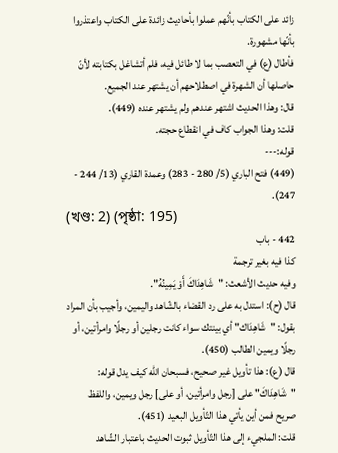زائد على الكتاب بأنّهم عملوا بأحاديث زائدة على الكتاب واعتذروا بأنّها مشهورة.
فأطال (ع) في التعصب بما لا طائل فيه، فلم أتشاغل بكتابته لأنّ حاصلها أن الشهرة في اصطلاحهم أن يشتهر عند الجميع.
قال: وهذا الحديث اشتهر عندهم ولم يشتهر عنده (449).
قلت: وهذا الجواب كاف في انقطاع حجته.
قوله:---
(449) فتح الباري (5/ 280 - 283) وعمدة القاري (13/ 244 - 247).
(খণ্ড: 2) (পৃষ্ঠা: 195)
442 - باب
كذا فيه بغير ترجمة
وفيه حديث الأشعث: "شَاهِدَاكَ أَوْ يَمِينُهُ".
قال (ح): استدل به على رد القضاء بالشّاهد واليمين، وأجيب بأن المراد بقول: "شَاهِدَاك" أي بينتك سواء كانت رجلين أو رجلًا وامرأتين، أو رجلًا ويمين الطالب (450).
قال (ع): هذا تأويل غير صحيح، فسبحان الله كيف يدل قوله: "شَاهِدَاكَ" على [رجل وامرأتين، أو على] رجل ويمين، واللفظ صريح فمن أين يأتي هذا التّأويل البعيد (451).
قلت: الملجيء إلى هذا التّأويل ثبوت الحديث باعتبار الشّاهد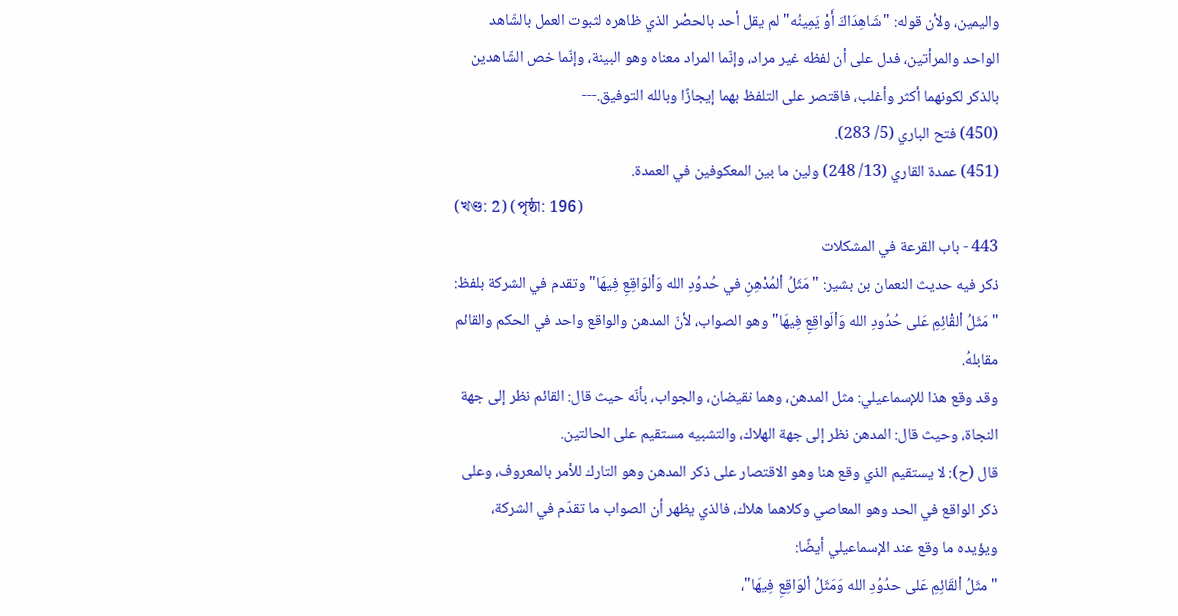واليمين، ولأن قوله: "شَاهِدَاكَ أَوْ يَمِينُه" لم يقل أحد بالحصْر الذي ظاهره لثبوت العمل بالشّاهد الواحد والمرأتين، فدل على أن لفظه غير مراد، وإنّما المراد معناه وهو البينة، وإنّما خص الشّاهدين بالذكر لكونهما أكثر وأغلب، فاقتصر على التلفظ بهما إيجازًا وبالله التوفيق.---
(450) فتح الباري (5/ 283).
(451) عمدة القاري (13/ 248) ولين ما بين المعكوفين في العمدة.
(খণ্ড: 2) (পৃষ্ঠা: 196)
443 - باب القرعة في المشكلات
ذكر فيه حديث النعمان بن بشير: "مَثَلُ اْلمُدْهِنِ في حُدوُدِ الله وَاْلوَاقِعِ فِيهَا" وتقدم في الشركة بلفظ: "مَثَلُ اْلقْائِمِ عَلى حُدُودِ الله وَاْلَواقِعِ فِيهَا" وهو الصواب، لأنّ المدهن والواقع واحد في الحكم والقائم مقابلهُ.
وقد وقع هذا للإسماعيلي: مثل المدهن، وهما نقيضان، والجواب، بأنّه حيث قال: القائم نظر إلى جهة النجاة، وحيث قال: المدهن نظر إلى جهة الهلاك، والتشبيه مستقيم على الحالتين.
قال (ح): لا يستقيم الذي وقع هنا وهو الاقتصار على ذكر المدهن وهو التارك للأمر بالمعروف، وعلى ذكر الواقع في الحد وهو المعاصي وكلاهما هلاك، فالذي يظهر أن الصواب ما تقدّم في الشركة، ويؤيده ما وقع عند الإسماعيلي أيضًا:
"مثَلُ اْلقَائِمِ عَلى حدُوُدِ الله وَمَثَلُ اْلوَاقِعِ فِيهَا"،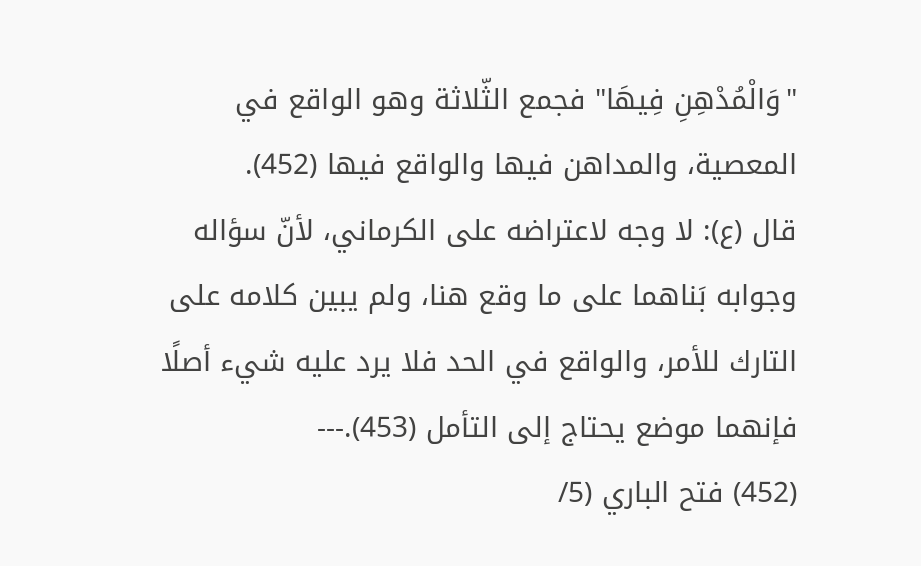"وَالْمُدْهِنِ فِيهَا" فجمع الثّلاثة وهو الواقع في المعصية، والمداهن فيها والواقع فيها (452).
قال (ع): لا وجه لاعتراضه على الكرماني، لأنّ سؤاله وجوابه بَناهما على ما وقع هنا، ولم يبين كلامه على التارك للأمر، والواقع في الحد فلا يرد عليه شيء أصلًا فإنهما موضع يحتاج إلى التأمل (453).---
(452) فتح الباري (5/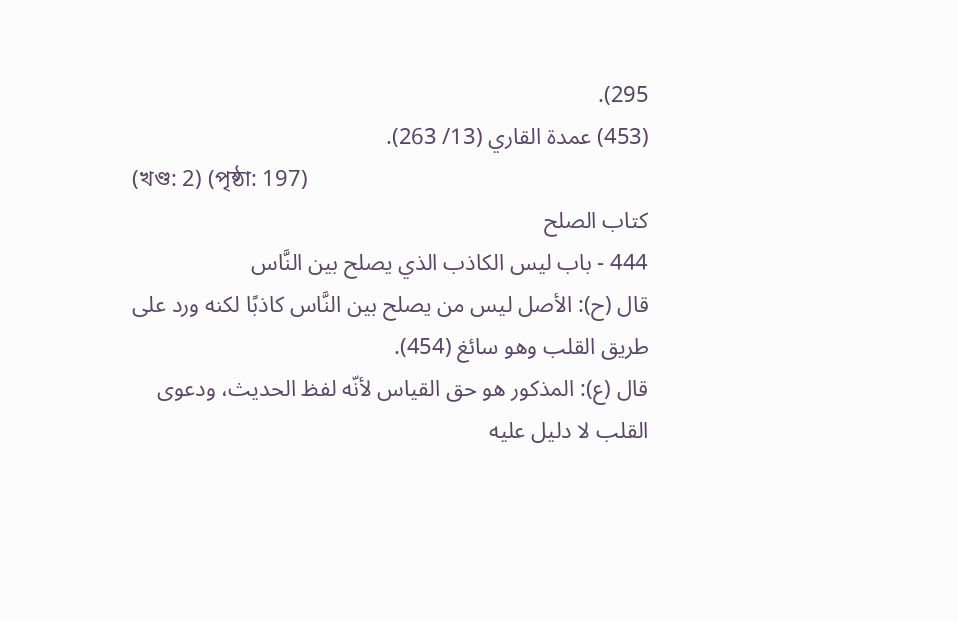295).
(453) عمدة القاري (13/ 263).
(খণ্ড: 2) (পৃষ্ঠা: 197)
كتاب الصلح
444 - باب ليس الكاذب الذي يصلح بين النَّاس
قال (ح): الأصل ليس من يصلح بين النَّاس كاذبًا لكنه ورد على طريق القلب وهو سائغ (454).
قال (ع): المذكور هو حق القياس لأنّه لفظ الحديث، ودعوى القلب لا دليل عليه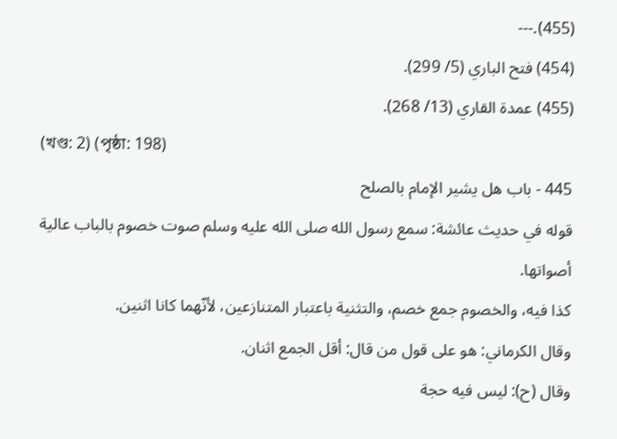(455).---
(454) فتح الباري (5/ 299).
(455) عمدة القاري (13/ 268).
(খণ্ড: 2) (পৃষ্ঠা: 198)
445 - باب هل يشير الإمام بالصلح
قوله في حديث عائشة: سمع رسول الله صلى الله عليه وسلم صوت خصوم بالباب عالية أصواتها.
كذا فيه، والخصوم جمع خصم، والتثنية باعتبار المتنازعين، لأنّهما كانا اثنين.
وقال الكرماني: هو على قول من قال: أقل الجمع اثنان.
وقال (ح): ليس فيه حجة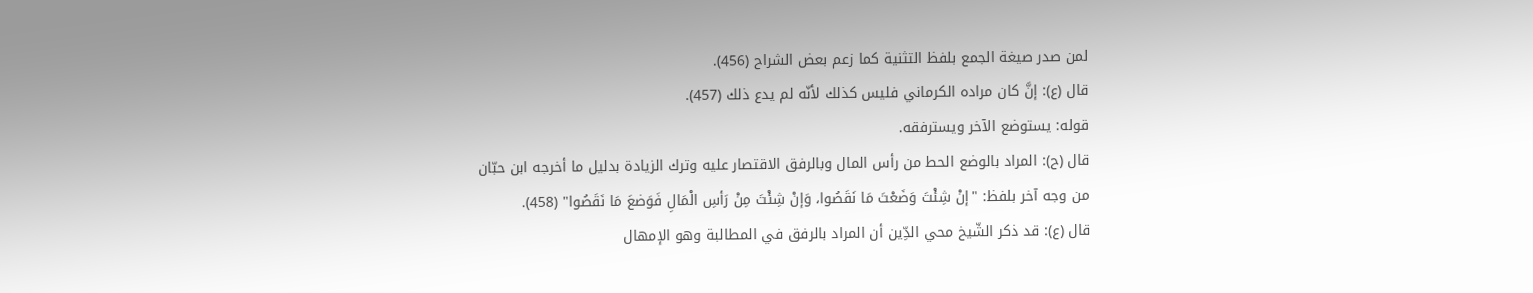لمن صدر صيغة الجمع بلفظ التثنية كما زعم بعض الشراح (456).
قال (ع): إنَّ كان مراده الكرماني فليس كذلك لأنّه لم يدع ذلك (457).
قوله: يستوضع الآخر ويسترفقه.
قال (ح): المراد بالوضع الحط من رأس المال وبالرفق الاقتصار عليه وترك الزيادة بدليل ما أخرجه ابن حبّان من وجه آخر بلفظ: "إنْ شِئْتَ وَضَعْتَ مَا نَقَصُوا، وَإنْ شِئْتَ مِنْ رَأسِ الْمَالِ فَوَضعَ مَا نَقَصُوا" (458).
قال (ع): قد ذكر الشّيخ محي الدِّين أن المراد بالرفق في المطالبة وهو الإمهال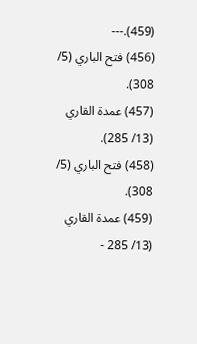(459).---
(456) فتح الباري (5/ 308).
(457) عمدة القاري (13/ 285).
(458) فتح الباري (5/ 308).
(459) عمدة القاري (13/ 285 -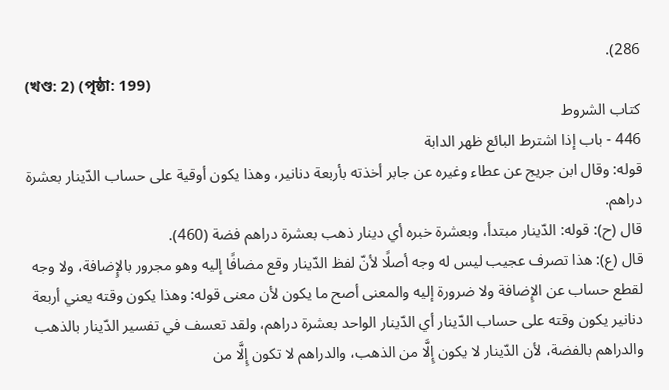286).
(খণ্ড: 2) (পৃষ্ঠা: 199)
كتاب الشروط
446 - باب إذا اشترط البائع ظهر الدابة
قوله: وقال ابن جريج عن عطاء وغيره عن جابر أخذته بأربعة دنانير، وهذا يكون أوقية على حساب الدّينار بعشرة دراهم.
قال (ح): قوله: الدّينار مبتدأ، وبعشرة خبره أي دينار ذهب بعشرة دراهم فضة (460).
قال (ع): هذا تصرف عجيب ليس له وجه أصلًا لأنّ لفظ الدّينار وقع مضافًا إليه وهو مجرور بالإِضافة، ولا وجه لقطع حساب عن الإِضافة ولا ضرورة إليه والمعنى أصح ما يكون لأن معنى قوله: وهذا يكون وقته يعني أربعة دنانير يكون وقته على حساب الدّينار أي الدّينار الواحد بعشرة دراهم، ولقد تعسف في تفسير الدّينار بالذهب والدراهم بالفضة، لأن الدّينار لا يكون إِلَّا من الذهب، والدراهم لا تكون إِلَّا من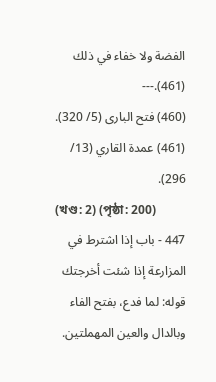الفضة ولا خفاء في ذلك (461).---
(460) فتح البارى (5/ 320).
(461) عمدة القاري (13/ 296).
(খণ্ড: 2) (পৃষ্ঠা: 200)
447 - باب إذا اشترط في المزارعة إذا شئت أخرجتك
قوله: لما فدع، بفتح الفاء وبالدال والعين المهملتين.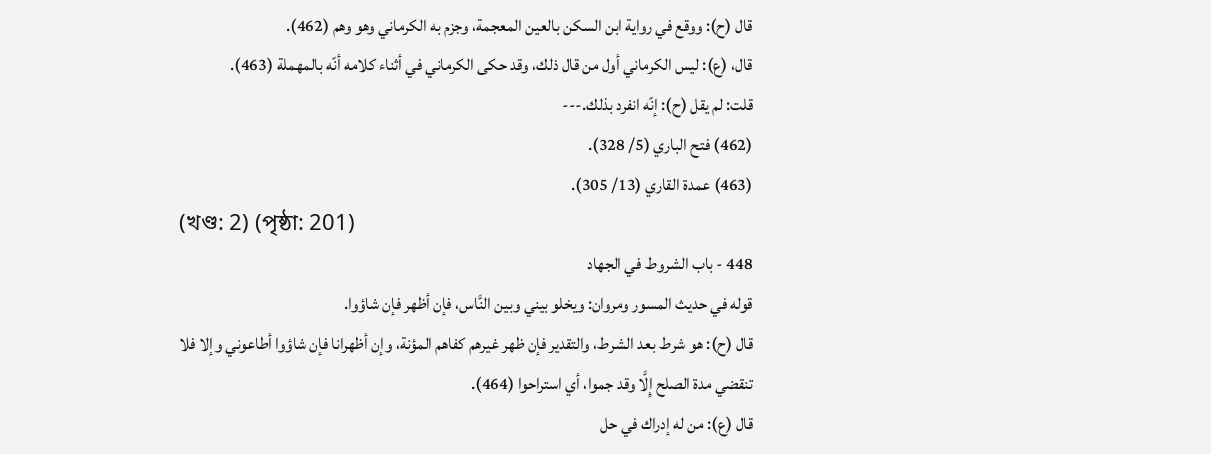قال (ح): ووقع في رواية ابن السكن بالعين المعجمة، وجزم به الكرماني وهو وهم (462).
قال، (ع): ليس الكرماني أول من قال ذلك، وقد حكى الكرماني في أثناء كلامه أنّه بالمهملة (463).
قلت: لم يقل (ح): إنّه انفرد بذلك.---
(462) فتح الباري (5/ 328).
(463) عمدة القاري (13/ 305).
(খণ্ড: 2) (পৃষ্ঠা: 201)
448 - باب الشروط في الجهاد
قوله في حديث المسور ومروان: ويخلو بيني وبين النَّاس، فإن أظهر فإن شاؤوا.
قال (ح): هو شرط بعد الشرط، والتقدير فإن ظهر غيرهم كفاهم المؤنة، وإن أظهرانا فإن شاؤوا أطاعوني وإلا فلا تنقضي مدة الصلح إِلَّا وقد جموا، أي استراحوا (464).
قال (ع): من له إدراك في حل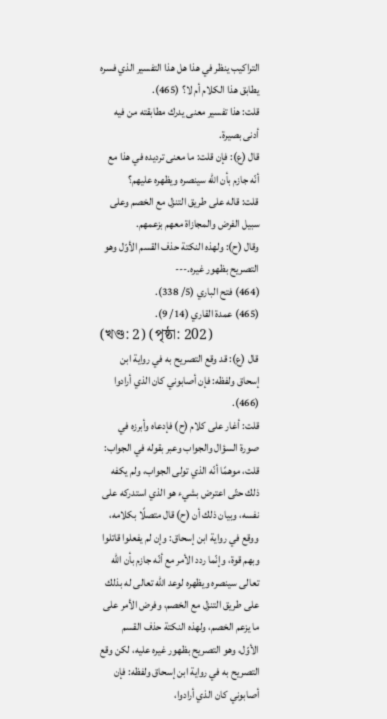التراكيب ينظر في هذا هل هذا التفسير الذي فسره يطابق هذا الكلام أم لا؟ (465).
قلت: هذا تفسير معنى يدرك مطابقته من فيه أدنى بصيرة.
قال (ع): فإن قلت: ما معنى ترديده في هذا مع أنّه جازم بأن الله سينصره ويظهره عليهم؟
قلت: قاله على طريق التنزل مع الخصم وعلى سبيل الفرض والمجازاة معهم بزعمهم.
وقال (ح): ولهذه النكتة حذف القسم الأوّل وهو التصريح بظهور غيره.---
(464) فتح الباري (5/ 338).
(465) عمدة القاري (14/ 9).
(খণ্ড: 2) (পৃষ্ঠা: 202)
قال (ع): قد وقع التصريح به في رواية ابن إسحاق ولفظه: فإن أصابوني كان الذي أرادوا (466).
قلت: أغار على كلام (ح) فإدعاه وأبرزه في صورة السؤال والجواب وعبر بقوله في الجواب: قلت، موهمًا أنّه الذي تولى الجواب، ولم يكفه ذلك حتّى اعترض بشيء هو الذي استدركه على نفسه، وبيان ذلك أن (ح) قال متصلًا بكلامه، ووقع في رواية ابن إسحاق: وإن لم يفعلوا قاتلوا وبهم قوة، وإنّما ردد الأمر مع أنّه جازم بأن الله تعالى سينصره ويظهره لوعد الله تعالى له بذلك على طريق التنزل مع الخصم، وفرض الأمر على ما يزعم الخصم، ولهذه النكتة حذف القسم الأوّل، وهو التصريح بظهور غيره عليه، لكن وقع التصريح به في رواية ابن إسحاق ولفظه: فإن أصابوني كان الذي أرادوا،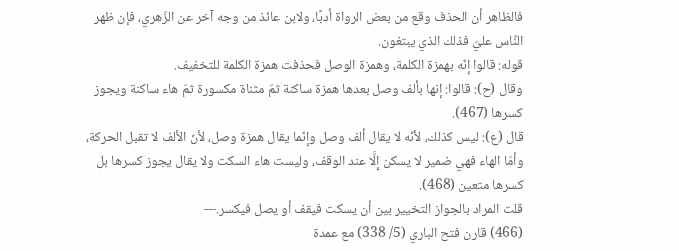فالظاهر أن الحذف وقع من بعض الرواة أدبًا، ولابن عائذ من وجه آخر عن الزّهري، فإن ظهر النَّاس عليّ فذلك الذي يبتغون.
قوله: قالوا إنّه بهمزة الكلمة، وهمزة الوصل فحذفت همزة الكلمة للتخفيف.
وقال (ح): قالوا: إنها بألف وصل بعدها همزة ساكنة ثمّ مثناة مكسورة ثمّ هاء ساكنة ويجوز كسرها (467).
قال (ع): ليس كذلك، لأنّه لا يقال ألف وصل وإنّما يقال همزة وصل، لأنّ الألف لا تقبل الحركة، وأمّا الهاء فهي ضمير لا يسكن إِلَّا عند الوقف، وليست هاء السكت ولا يقال يجوز كسرها بل كسرها متعين (468).
قلت المراد بالجواز التخيير بين أن يسكت فيقف أو يصل فيكسر.---
(466) قارن فتح الباري (5/ 338) مع عمدة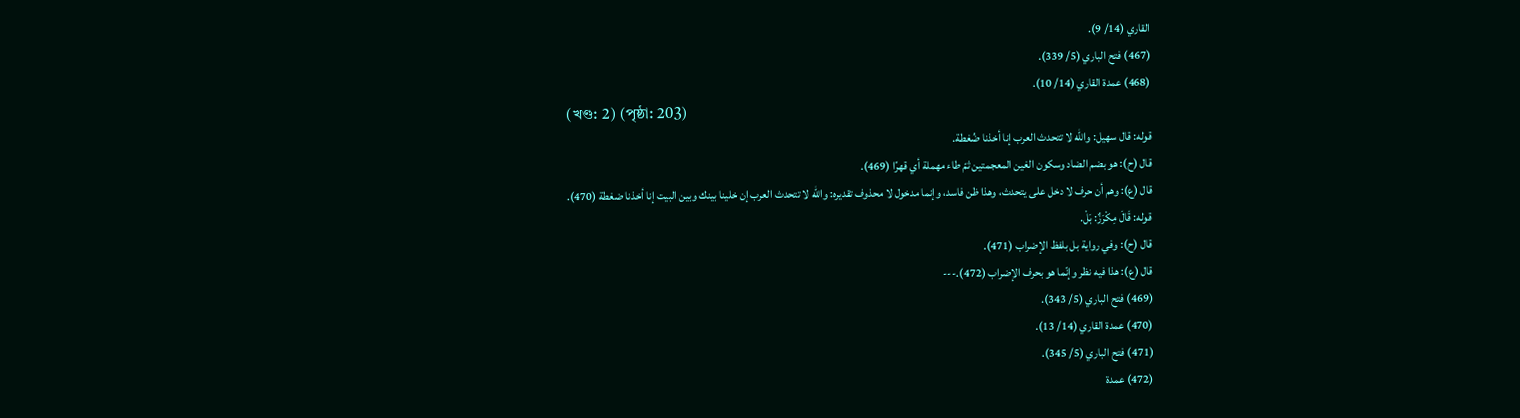القاري (14/ 9).
(467) فتح الباري (5/ 339).
(468) عمدة القاري (14/ 10).
(খণ্ড: 2) (পৃষ্ঠা: 203)
قوله: قال سهيل: والله لا تتحدث العرب إنا أخذنا ضُغطة.
قال (ح): هو بضم الضاد وسكون الغين المعجمتين ثمّ طاء مهملة أي قهرًا (469).
قال (ع): وهم أن حرف لا دخل على يتحدث، وهذا ظن فاسد، وإنما مدخول لا محذوف تقديره: والله لا تتحدث العرب إن خلينا بينك وبين البيت إنا أخذنا ضغطة (470).
قوله: قَالَ مِكْرَزٌ: بَلْ.
قال (ح): وفي رواية بل بلفظ الإضراب (471).
قال (ع): هذا فيه نظر وإنّما هو بحرف الإضراب (472).---
(469) فتح الباري (5/ 343).
(470) عمدة القاري (14/ 13).
(471) فتح الباري (5/ 345).
(472) عمدة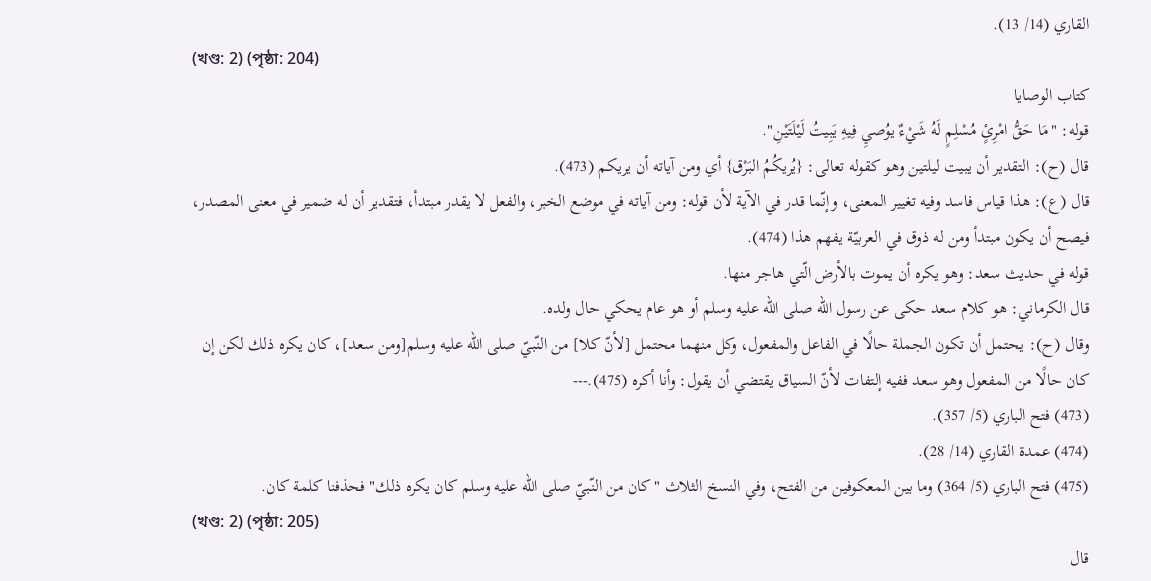القاري (14/ 13).
(খণ্ড: 2) (পৃষ্ঠা: 204)
كتاب الوصايا
قوله: "مَا حَقُّ امْرِئٍ مُسْلِمٍ لَهُ شَيْءٌ يوُصيِ فِيهِ يَبِيتُ لَيْلَتَيْنِ".
قال (ح): التقدير أن يبيت ليلتين وهو كقوله تعالى: {يُريكُمُ البَرْق} أي ومن آياته أن يريكم (473).
قال (ع): هذا قياس فاسد وفيه تغيير المعنى، وإنّما قدر في الآية لأن قوله: ومن آياته في موضع الخبر، والفعل لا يقدر مبتدأ، فتقدير أن له ضمير في معنى المصدر، فيصح أن يكون مبتدأ ومن له ذوق في العربيّة يفهم هذا (474).
قوله في حديث سعد: وهو يكره أن يموت بالأرض الّتي هاجر منها.
قال الكرماني: هو كلام سعد حكى عن رسول الله صلى الله عليه وسلم أو هو عام يحكي حال ولده.
وقال (ح): يحتمل أن تكون الجملة حالًا في الفاعل والمفعول، وكل منهما محتمل [لأنّ كلا] من النّبيّ صلى الله عليه وسلم[ومن سعد]، كان يكره ذلك لكن إن كان حالًا من المفعول وهو سعد ففيه إلتفات لأنّ السياق يقتضي أن يقول: وأنا أكره (475).---
(473) فتح الباري (5/ 357).
(474) عمدة القاري (14/ 28).
(475) فتح الباري (5/ 364) وما بين المعكوفين من الفتح، وفي النسخ الثلاث "كان من النّبيّ صلى الله عليه وسلم كان يكره ذلك" فحذفنا كلمة كان.
(খণ্ড: 2) (পৃষ্ঠা: 205)
قال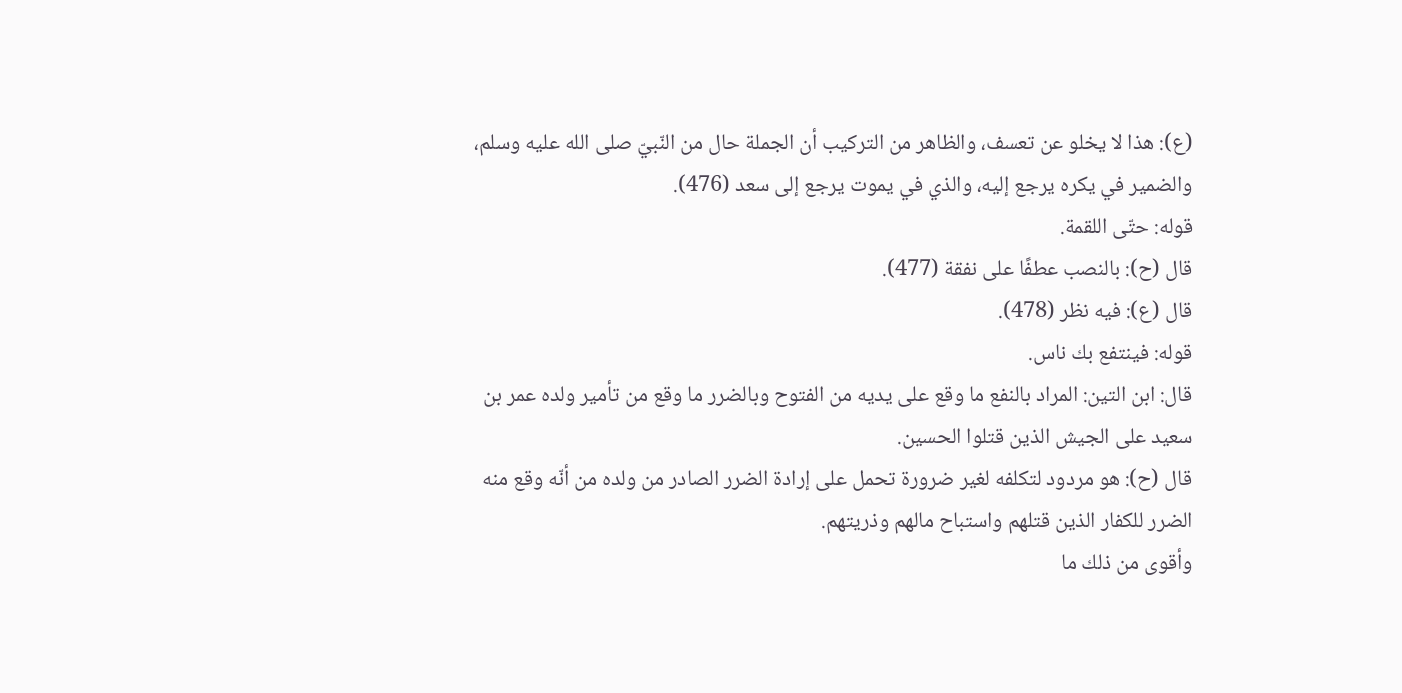(ع): هذا لا يخلو عن تعسف، والظاهر من التركيب أن الجملة حال من النّبيّ صلى الله عليه وسلم، والضمير في يكره يرجع إليه، والذي في يموت يرجع إلى سعد (476).
قوله: حتّى اللقمة.
قال (ح): بالنصب عطفًا على نفقة (477).
قال (ع): فيه نظر (478).
قوله: فينتفع بك ناس.
قال: ابن التين: المراد بالنفع ما وقع على يديه من الفتوح وبالضرر ما وقع من تأمير ولده عمر بن سعيد على الجيش الذين قتلوا الحسين.
قال (ح): هو مردود لتكلفه لغير ضرورة تحمل على إرادة الضرر الصادر من ولده من أنّه وقع منه الضرر للكفار الذين قتلهم واستباح مالهم وذريتهم.
وأقوى من ذلك ما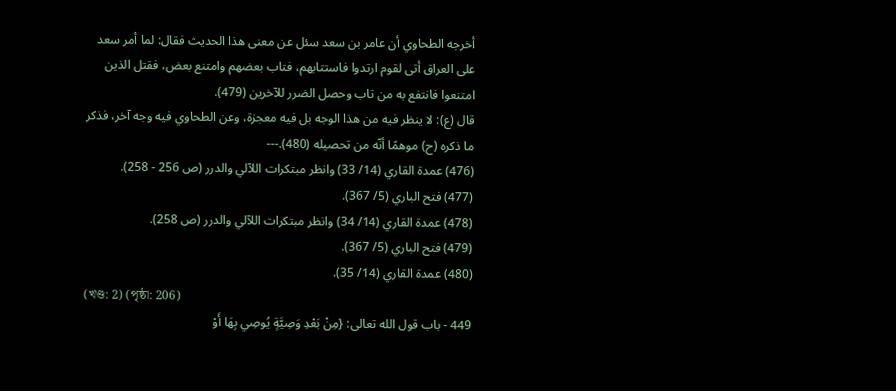أخرجه الطحاوي أن عامر بن سعد سئل عن معنى هذا الحديث فقال: لما أمر سعد على العراق أتى لقوم ارتدوا فاستتابهم، فتاب بعضهم وامتنع بعض، فقتل الذين امتنعوا فانتفع به من تاب وحصل الضرر للآخرين (479).
قال (ع): لا ينظر فيه من هذا الوجه بل فيه معجزة، وعن الطحاوي فيه وجه آخر، فذكر ما ذكره (ح) موهمًا أنّه من تحصيله (480).---
(476) عمدة القاري (14/ 33) وانظر مبتكرات اللآلي والدرر (ص 256 - 258).
(477) فتح الباري (5/ 367).
(478) عمدة القاري (14/ 34) وانظر مبتكرات اللآلي والدرر (ص 258).
(479) فتح الباري (5/ 367).
(480) عمدة القاري (14/ 35).
(খণ্ড: 2) (পৃষ্ঠা: 206)
449 - باب قول الله تعالى: {مِنْ بَعْدِ وَصِيَّةٍ يُوصِي بِهَا أَوْ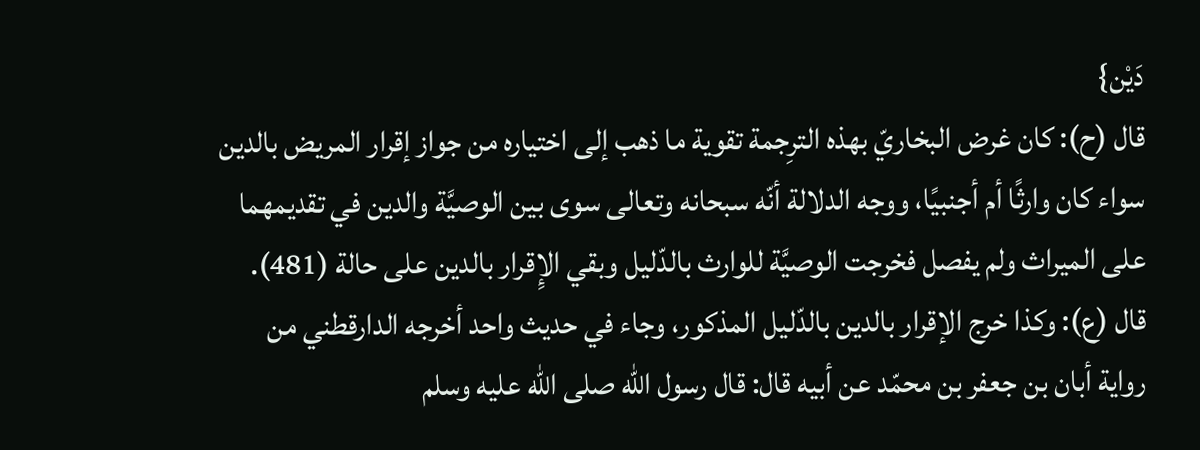دَيْن}
قال (ح): كان غرض البخاريّ بهذه الترِجمة تقوية ما ذهب إلى اختياره من جواز إقرار المريض بالدين سواء كان وارثًا أم أجنبيًا، ووجه الدلالة أنّه سبحانه وتعالى سوى بين الوصيَّة والدين في تقديمهما على الميراث ولم يفصل فخرجت الوصيَّة للوارث بالدّليل وبقي الإِقرار بالدين على حالة (481).
قال (ع): وكذا خرج الإقرار بالدين بالدّليل المذكور، وجاء في حديث واحد أخرجه الدارقطني من رواية أبان بن جعفر بن محمّد عن أبيه قال: قال رسول الله صلى الله عليه وسلم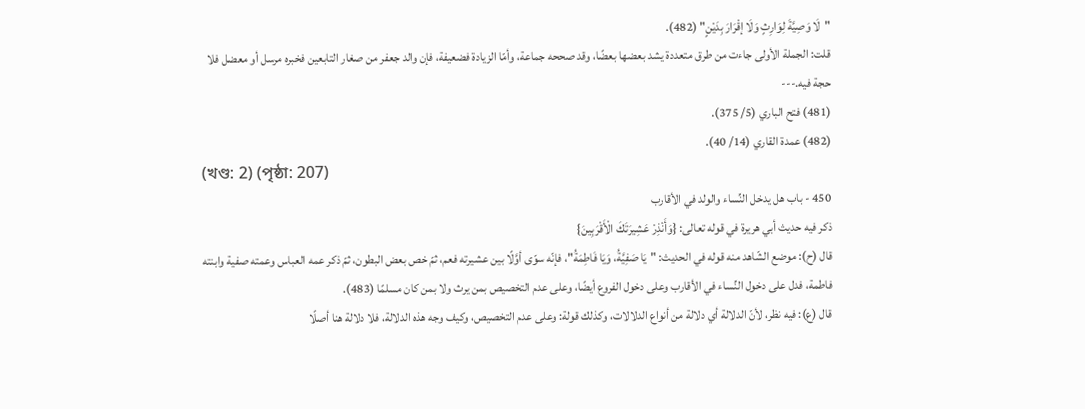"لَا وَصِيَّةَ لِوَارِثٍ وَلَا إقْرَارَ بِدَيْنٍ" (482).
قلت: الجملة الأولى جاءت من طرق متعددة يشد بعضها بعضًا، وقد صححه جماعة، وأمّا الزيادة فضعيفة، فإن والد جعفر من صغار التابعين فخبره مرسل أو معضل فلا حجة فيه.---
(481) فتح الباري (5/ 375).
(482) عمدة القاري (14/ 40).
(খণ্ড: 2) (পৃষ্ঠা: 207)
450 - باب هل يدخل النِّساء والولد في الأقارب
ذكر فيه حديث أبي هريرة في قوله تعالى: {وَأَنْذِرْ عَشِيرَتَكَ الْأَقْرَبِينَ}
قال (ح): موضع الشّاهد منه قوله في الحديث: "يَا صَفِيَّةُ، وَيَا فَاطِمَةُ"، فإنّه سوّى أوَّلًا بين عشيرته فعم، ثمّ خص بعض البطون، ثمّ ذكر عمه العباس وعمته صفية وابنته فاطمة، فدل على دخول النِّساء في الأقارب وعلى دخول الفروع أيضًا، وعلى عدم التخصيص بمن يرث ولا بمن كان مسلمًا (483).
قال (ع): فيه نظر، لأنّ الدلالة أي دلالة من أنواع الدلالات، وكذلك قولة: وعلى عدم التخصيص، وكيف وجه هذه الدلالة، فلا دلالة هنا أصلًا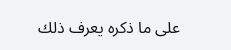على ما ذكره يعرف ذلك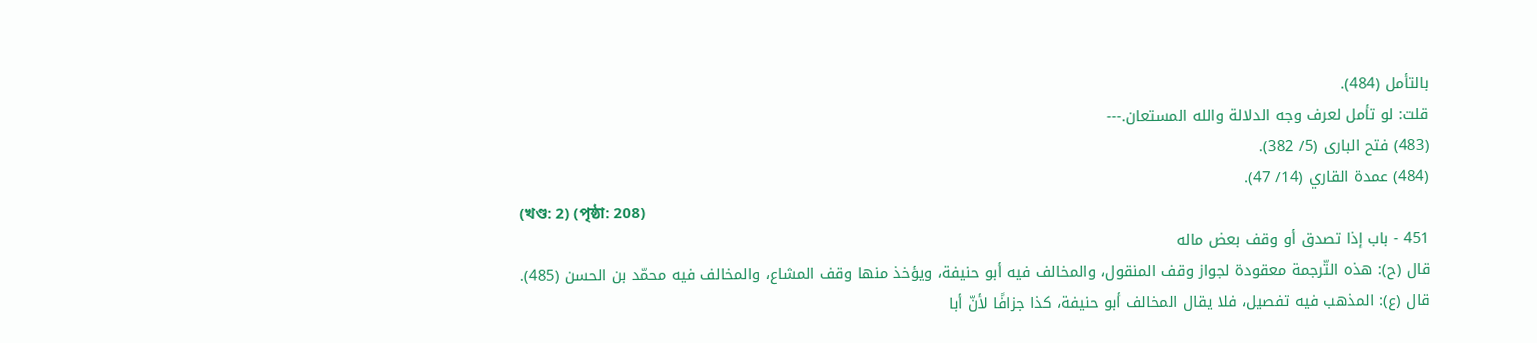بالتأمل (484).
قلت: لو تأمل لعرف وجه الدلالة والله المستعان.---
(483) فتح البارى (5/ 382).
(484) عمدة القاري (14/ 47).
(খণ্ড: 2) (পৃষ্ঠা: 208)
451 - باب إذا تصدق أو وقف بعض ماله
قال (ح): هذه التّرجمة معقودة لجواز وقف المنقول، والمخالف فيه أبو حنيفة، ويؤخذ منها وقف المشاع، والمخالف فيه محمّد بن الحسن (485).
قال (ع): المذهب فيه تفصيل، فلا يقال المخالف أبو حنيفة، كذا جزافًا لأنّ أبا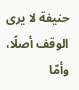حنيفة لا يرى الوقف أصلًا، وأمّا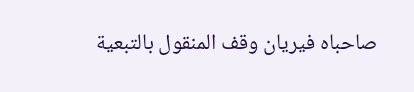صاحباه فيريان وقف المنقول بالتبعية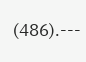(486).---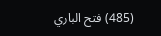(485) فتح الباري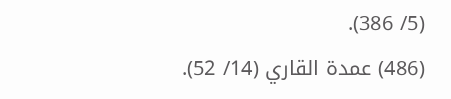(5/ 386).
(486) عمدة القاري (14/ 52).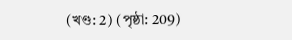(খণ্ড: 2) (পৃষ্ঠা: 209)